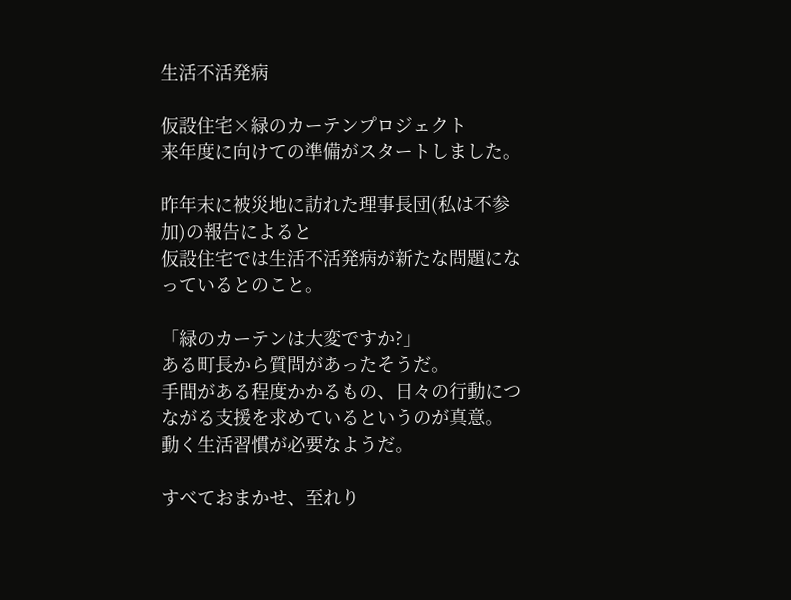生活不活発病

仮設住宅×緑のカーテンプロジェクト
来年度に向けての準備がスタートしました。

昨年末に被災地に訪れた理事長団(私は不参加)の報告によると
仮設住宅では生活不活発病が新たな問題になっているとのこと。

「緑のカーテンは大変ですか?」
ある町長から質問があったそうだ。
手間がある程度かかるもの、日々の行動につながる支援を求めているというのが真意。
動く生活習慣が必要なようだ。

すべておまかせ、至れり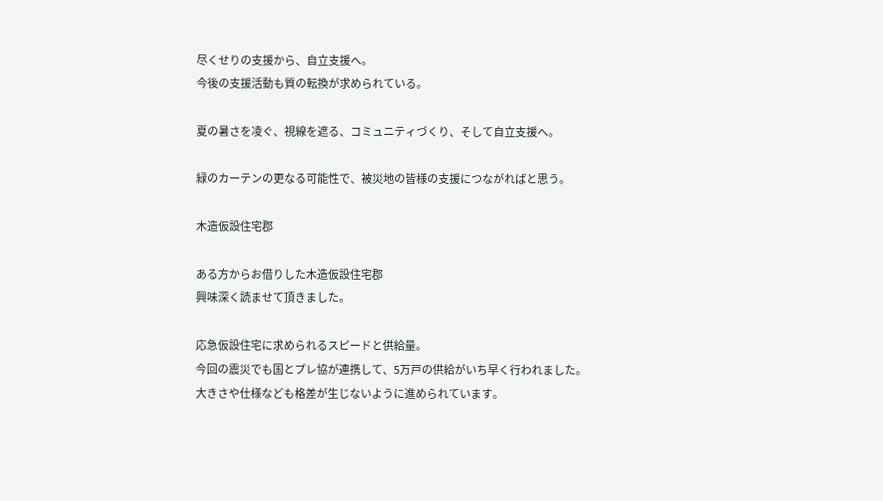尽くせりの支援から、自立支援へ。
今後の支援活動も質の転換が求められている。

夏の暑さを凌ぐ、視線を遮る、コミュニティづくり、そして自立支援へ。

緑のカーテンの更なる可能性で、被災地の皆様の支援につながればと思う。

木造仮設住宅郡

ある方からお借りした木造仮設住宅郡
興味深く読ませて頂きました。

応急仮設住宅に求められるスピードと供給量。
今回の震災でも国とプレ協が連携して、5万戸の供給がいち早く行われました。
大きさや仕様なども格差が生じないように進められています。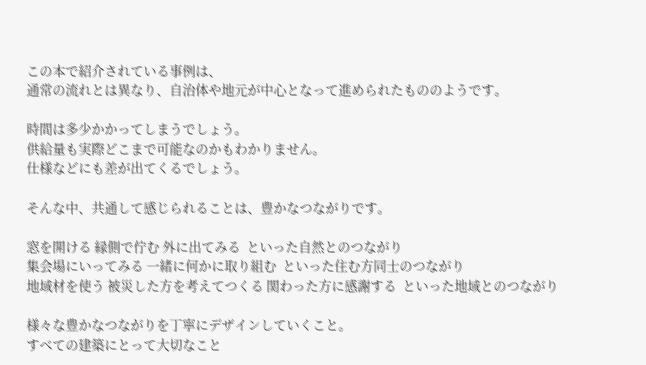この本で紹介されている事例は、
通常の流れとは異なり、自治体や地元が中心となって進められたもののようです。

時間は多少かかってしまうでしょう。
供給量も実際どこまで可能なのかもわかりません。
仕様などにも差が出てくるでしょう。

そんな中、共通して感じられることは、豊かなつながりです。

窓を開ける 縁側で佇む 外に出てみる  といった自然とのつながり
集会場にいってみる 一緒に何かに取り組む  といった住む方同士のつながり
地域材を使う 被災した方を考えてつくる 関わった方に感謝する  といった地域とのつながり

様々な豊かなつながりを丁寧にデザインしていくこと。
すべての建築にとって大切なこと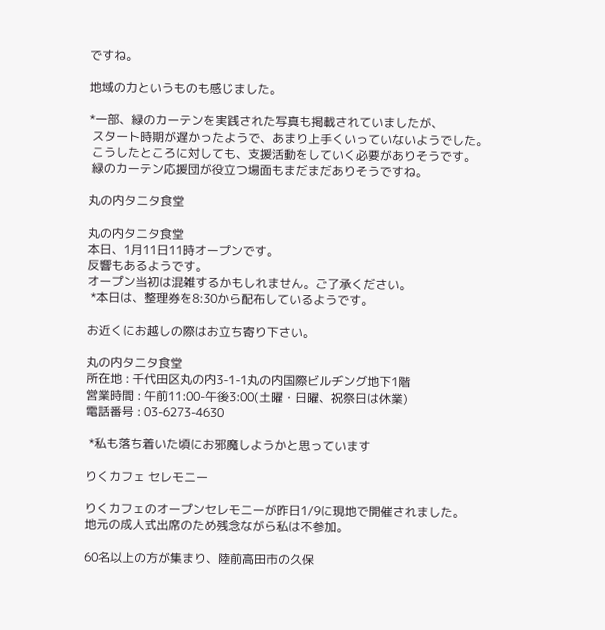ですね。

地域の力というものも感じました。

*一部、緑のカーテンを実践された写真も掲載されていましたが、
 スタート時期が遅かったようで、あまり上手くいっていないようでした。
 こうしたところに対しても、支援活動をしていく必要がありそうです。
 緑のカーテン応援団が役立つ場面もまだまだありそうですね。

丸の内タニタ食堂

丸の内タニタ食堂
本日、1月11日11時オープンです。
反響もあるようです。
オープン当初は混雑するかもしれません。ご了承ください。
 *本日は、整理券を8:30から配布しているようです。

お近くにお越しの際はお立ち寄り下さい。

丸の内タニタ食堂
所在地 : 千代田区丸の内3-1-1丸の内国際ビルヂング地下1階
営業時間 : 午前11:00-午後3:00(土曜・日曜、祝祭日は休業)
電話番号 : 03-6273-4630

 *私も落ち着いた頃にお邪魔しようかと思っています

りくカフェ セレモニー

りくカフェのオープンセレモニーが昨日1/9に現地で開催されました。
地元の成人式出席のため残念ながら私は不参加。

60名以上の方が集まり、陸前高田市の久保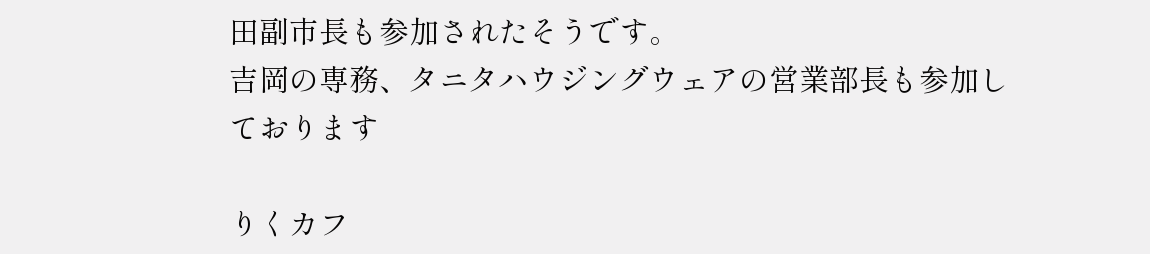田副市長も参加されたそうです。
吉岡の専務、タニタハウジングウェアの営業部長も参加しております

りくカフ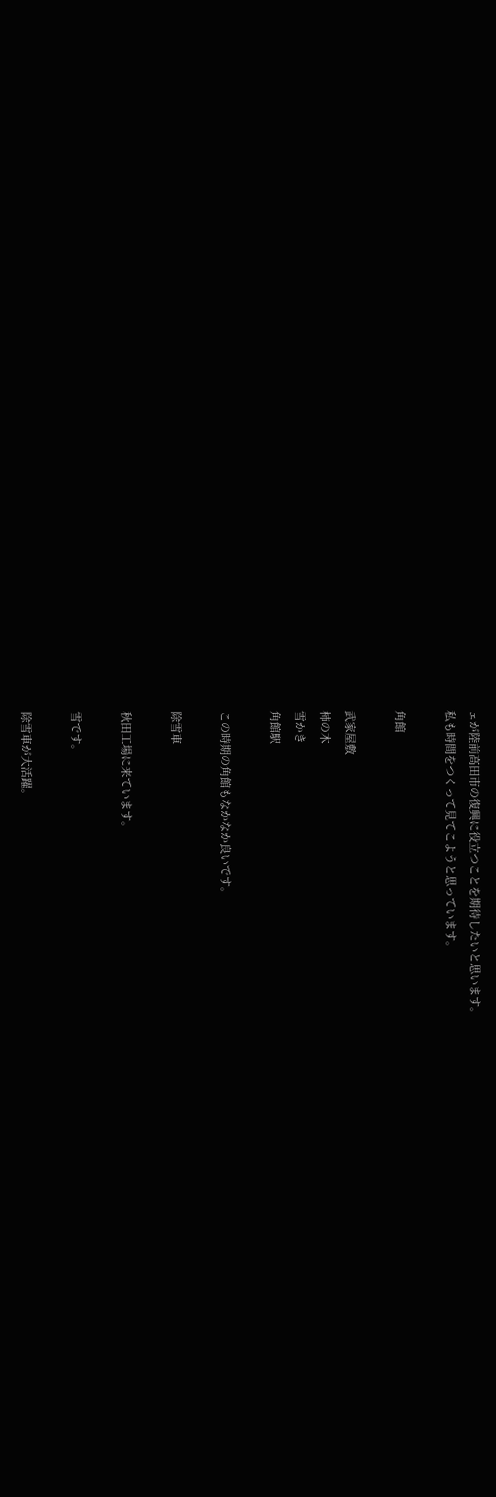ェが陸前高田市の復興に役立つことを期待したいと思います。
私も時間をつくって見てこようと思っています。

角館

武家屋敷
柿の木
雪かき
角館駅

この時期の角館もなかなか良いです。

除雪車

秋田工場に来ています。

雪です。

除雪車が大活躍。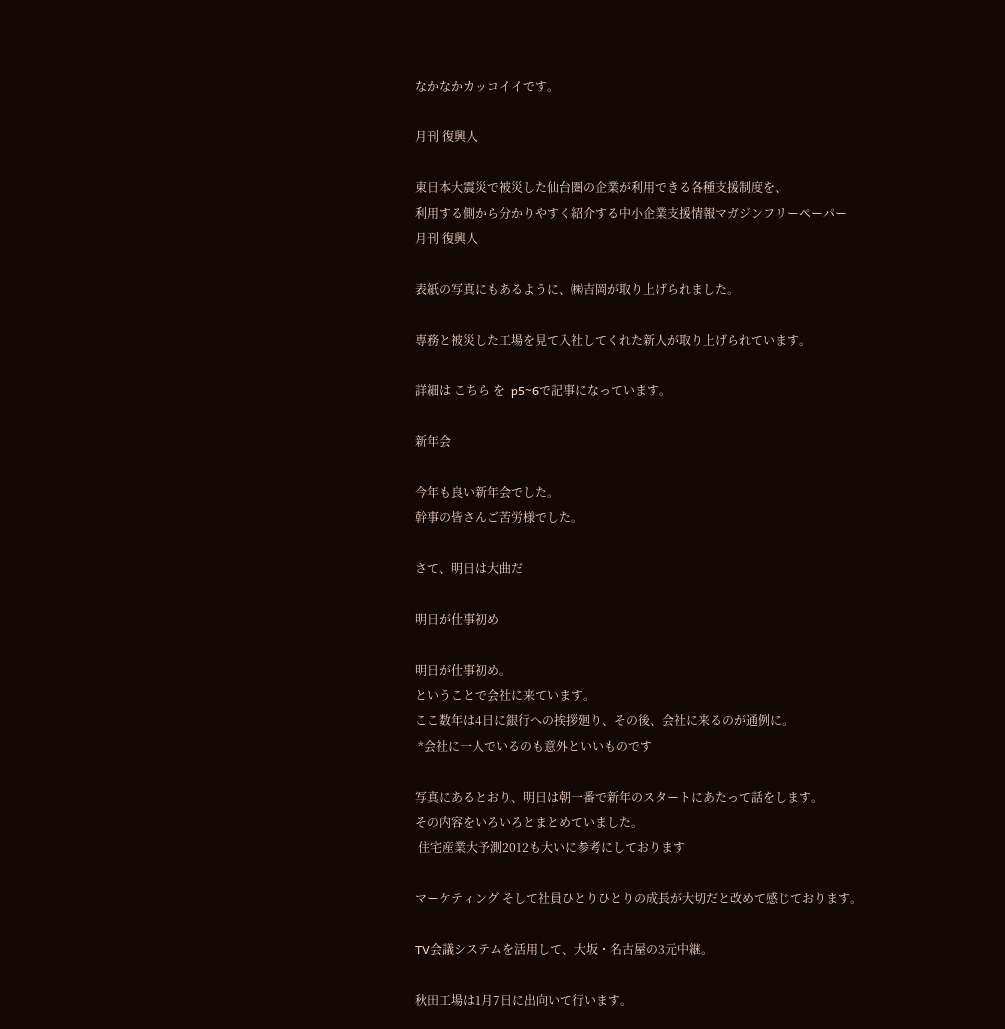なかなかカッコイイです。

月刊 復興人

東日本大震災で被災した仙台圏の企業が利用できる各種支援制度を、
利用する側から分かりやすく紹介する中小企業支援情報マガジンフリーペーパー
月刊 復興人

表紙の写真にもあるように、㈱吉岡が取り上げられました。

専務と被災した工場を見て入社してくれた新人が取り上げられています。

詳細は こちら を  p5~6で記事になっています。

新年会

今年も良い新年会でした。
幹事の皆さんご苦労様でした。

さて、明日は大曲だ

明日が仕事初め

明日が仕事初め。
ということで会社に来ています。
ここ数年は4日に銀行への挨拶廻り、その後、会社に来るのが通例に。
 *会社に一人でいるのも意外といいものです

写真にあるとおり、明日は朝一番で新年のスタートにあたって話をします。
その内容をいろいろとまとめていました。
 住宅産業大予測2012も大いに参考にしております

マーケティング そして社員ひとりひとりの成長が大切だと改めて感じております。

TV会議システムを活用して、大坂・名古屋の3元中継。

秋田工場は1月7日に出向いて行います。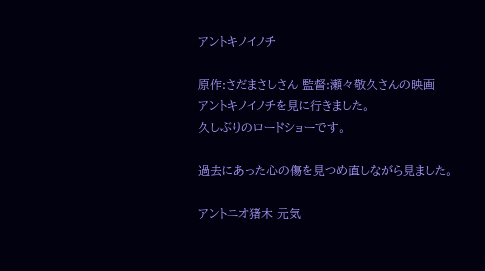アントキノイノチ

原作:さだまさしさん 監督:瀬々敬久さんの映画
アントキノイノチを見に行きました。
久しぶりのロードショーです。

過去にあった心の傷を見つめ直しながら見ました。

アントニオ猪木 元気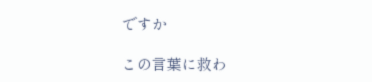ですか

この言葉に救わ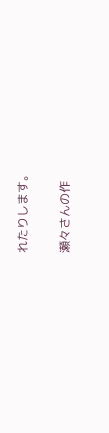れたりします。

瀬々さんの作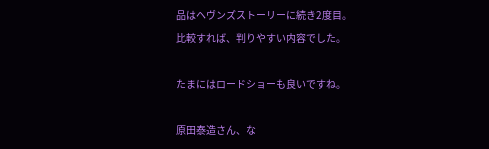品はヘヴンズストーリーに続き2度目。
比較すれば、判りやすい内容でした。

たまにはロードショーも良いですね。

原田泰造さん、な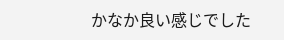かなか良い感じでした